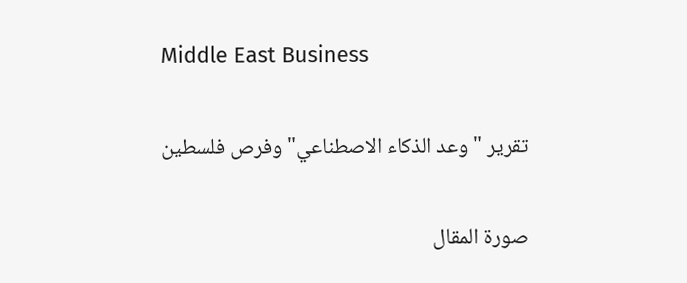Middle East Business

تقرير "وعد الذكاء الاصطناعي" وفرص فلسطين

صورة المقال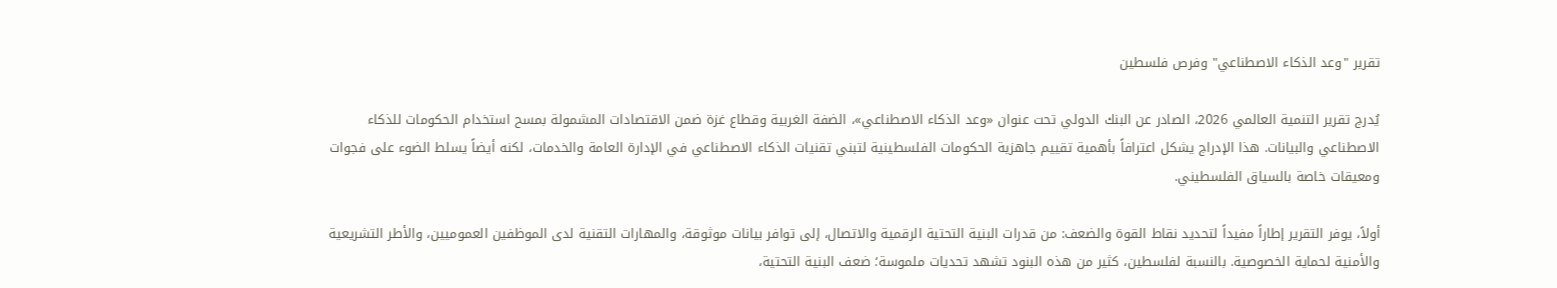تقرير "وعد الذكاء الاصطناعي" وفرص فلسطين

يُدرج تقرير التنمية العالمي 2026، الصادر عن البنك الدولي تحت عنوان «وعد الذكاء الاصطناعي»، الضفة الغربية وقطاع غزة ضمن الاقتصادات المشمولة بمسح استخدام الحكومات للذكاء الاصطناعي والبيانات. هذا الإدراج يشكل اعترافاً بأهمية تقييم جاهزية الحكومات الفلسطينية لتبني تقنيات الذكاء الاصطناعي في الإدارة العامة والخدمات، لكنه أيضاً يسلط الضوء على فجوات ومعيقات خاصة بالسياق الفلسطيني.

أولاً، يوفر التقرير إطاراً مفيداً لتحديد نقاط القوة والضعف: من قدرات البنية التحتية الرقمية والاتصال، إلى توافر بيانات موثوقة، والمهارات التقنية لدى الموظفين العموميين، والأطر التشريعية والأمنية لحماية الخصوصية. بالنسبة لفلسطين، كثير من هذه البنود تشهد تحديات ملموسة؛ ضعف البنية التحتية،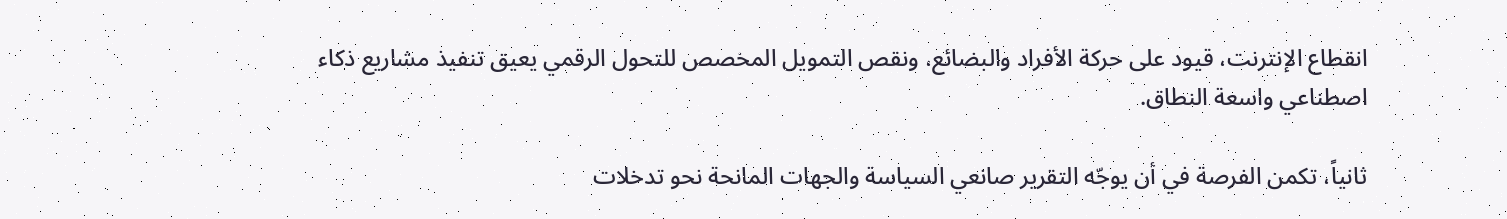انقطاع الإنترنت، قيود على حركة الأفراد والبضائع، ونقص التمويل المخصص للتحول الرقمي يعيق تنفيذ مشاريع ذكاء اصطناعي واسعة النطاق.

ثانياً، تكمن الفرصة في أن يوجّه التقرير صانعي السياسة والجهات المانحة نحو تدخلات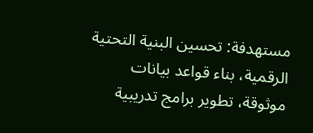مستهدفة: تحسين البنية التحتية الرقمية، بناء قواعد بيانات موثوقة، تطوير برامج تدريبية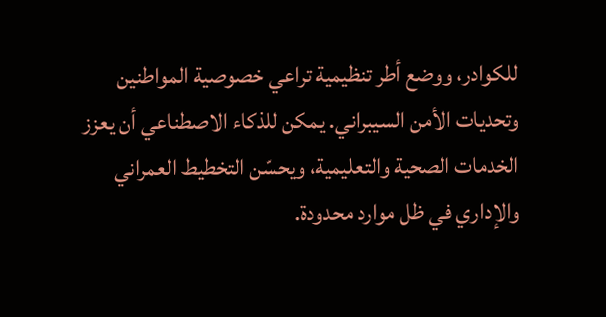للكوادر، ووضع أطر تنظيمية تراعي خصوصية المواطنين وتحديات الأمن السيبراني. يمكن للذكاء الاصطناعي أن يعزز الخدمات الصحية والتعليمية، ويحسّن التخطيط العمراني والإداري في ظل موارد محدودة.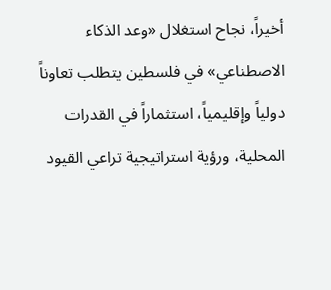أخيراً، نجاح استغلال «وعد الذكاء الاصطناعي» في فلسطين يتطلب تعاوناً دولياً وإقليمياً، استثماراً في القدرات المحلية، ورؤية استراتيجية تراعي القيود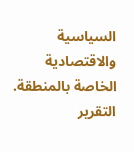السياسية والاقتصادية الخاصة بالمنطقة. التقرير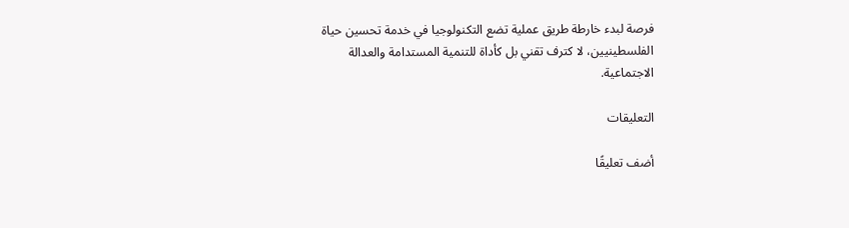فرصة لبدء خارطة طريق عملية تضع التكنولوجيا في خدمة تحسين حياة الفلسطينيين، لا كترف تقني بل كأداة للتنمية المستدامة والعدالة الاجتماعية.

التعليقات

أضف تعليقًا